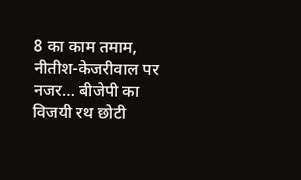8 का काम तमाम, नीतीश-केजरीवाल पर नजर… बीजेपी का विजयी रथ छोटी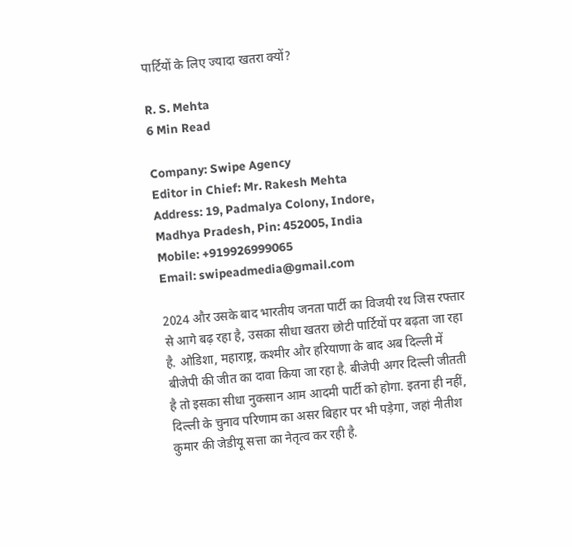पार्टियों के लिए ज्यादा खतरा क्यों?

R. S. Mehta
6 Min Read

Company: Swipe Agency
Editor in Chief: Mr. Rakesh Mehta
Address: 19, Padmalya Colony, Indore,
Madhya Pradesh, Pin: 452005, India
Mobile: +919926999065
Email: swipeadmedia@gmail.com

2024 और उसके बाद भारतीय जनता पार्टी का विजयी रथ जिस रफ्तार से आगे बढ़ रहा है, उसका सीधा खतरा छोटी पार्टियों पर बढ़ता जा रहा है. ओडिशा, महाराष्ट्र, कश्मीर और हरियाणा के बाद अब दिल्ली में बीजेपी की जीत का दावा किया जा रहा है. बीजेपी अगर दिल्ली जीतती है तो इसका सीधा नुकसान आम आदमी पार्टी को होगा. इतना ही नहीं, दिल्ली के चुनाव परिणाम का असर बिहार पर भी पड़ेगा, जहां नीतीश कुमार की जेडीयू सत्ता का नेतृत्व कर रही है.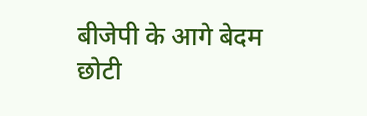बीजेपी के आगे बेदम छोटी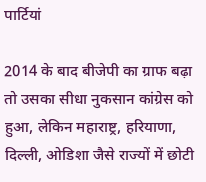पार्टियां

2014 के बाद बीजेपी का ग्राफ बढ़ा तो उसका सीधा नुकसान कांग्रेस को हुआ, लेकिन महाराष्ट्र, हरियाणा, दिल्ली, ओडिशा जैसे राज्यों में छोटी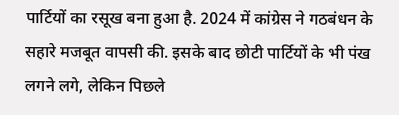पार्टियों का रसूख बना हुआ है. 2024 में कांग्रेस ने गठबंधन के सहारे मजबूत वापसी की. इसके बाद छोटी पार्टियों के भी पंख लगने लगे, लेकिन पिछले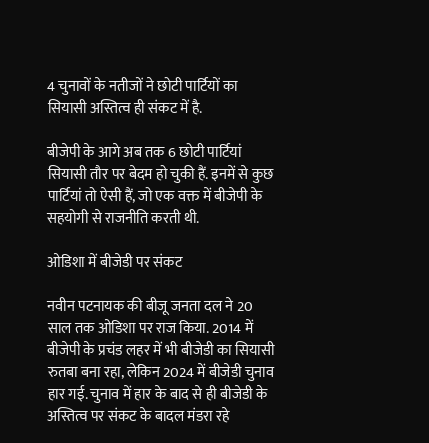4 चुनावों के नतीजों ने छोटी पार्टियों का सियासी अस्तित्व ही संकट में है.

बीजेपी के आगे अब तक 6 छोटी पार्टियां सियासी तौर पर बेदम हो चुकी हैं. इनमें से कुछ पार्टियां तो ऐसी हैं, जो एक वक्त में बीजेपी के सहयोगी से राजनीति करती थी.

ओडिशा में बीजेडी पर संकट

नवीन पटनायक की बीजू जनता दल ने 20 साल तक ओडिशा पर राज किया. 2014 में बीजेपी के प्रचंड लहर में भी बीजेडी का सियासी रुतबा बना रहा, लेकिन 2024 में बीजेडी चुनाव हार गई. चुनाव में हार के बाद से ही बीजेडी के अस्तित्व पर संकट के बादल मंडरा रहे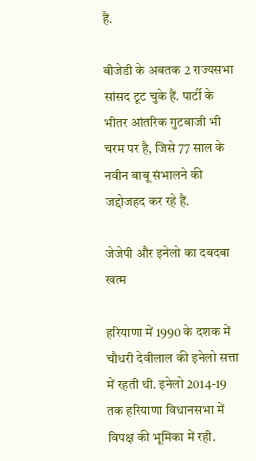हैं.

बीजेडी के अबतक 2 राज्यसभा सांसद टूट चुके हैं. पार्टी के भीतर आंतरिक गुटबाजी भी चरम पर है, जिसे 77 साल के नवीन बाबू संभालने की जद्दोजहद कर रहे हैं.

जेजेपी और इनेलो का दबदबा खत्म

हरियाणा में 1990 के दशक में चौधरी देवीलाल की इनेलो सत्ता में रहती थी. इनेलो 2014-19 तक हरियाणा विधानसभा में विपक्ष की भूमिका में रही.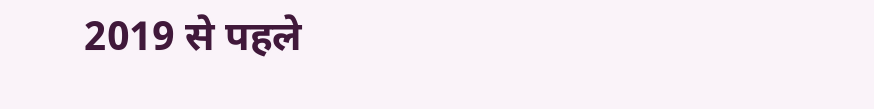2019 से पहले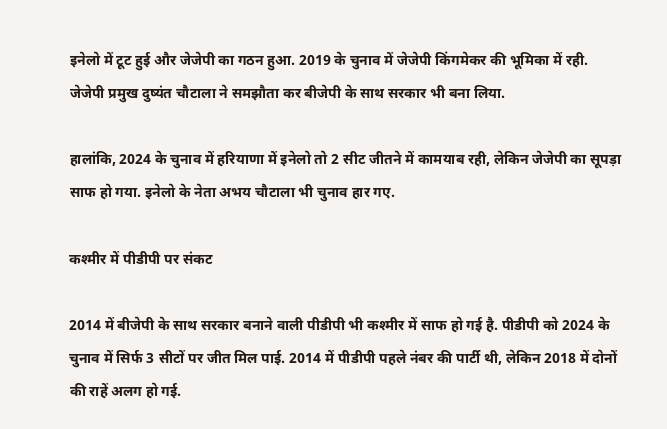इनेलो में टूट हुई और जेजेपी का गठन हुआ. 2019 के चुनाव में जेजेपी किंगमेकर की भूमिका में रही. जेजेपी प्रमुख दुष्यंत चौटाला ने समझौता कर बीजेपी के साथ सरकार भी बना लिया.

हालांकि, 2024 के चुनाव में हरियाणा में इनेलो तो 2 सीट जीतने में कामयाब रही, लेकिन जेजेपी का सूपड़ा साफ हो गया. इनेलो के नेता अभय चौटाला भी चुनाव हार गए.

कश्मीर में पीडीपी पर संकट

2014 में बीजेपी के साथ सरकार बनाने वाली पीडीपी भी कश्मीर में साफ हो गई है. पीडीपी को 2024 के चुनाव में सिर्फ 3 सीटों पर जीत मिल पाई. 2014 में पीडीपी पहले नंबर की पार्टी थी, लेकिन 2018 में दोनों की राहें अलग हो गई.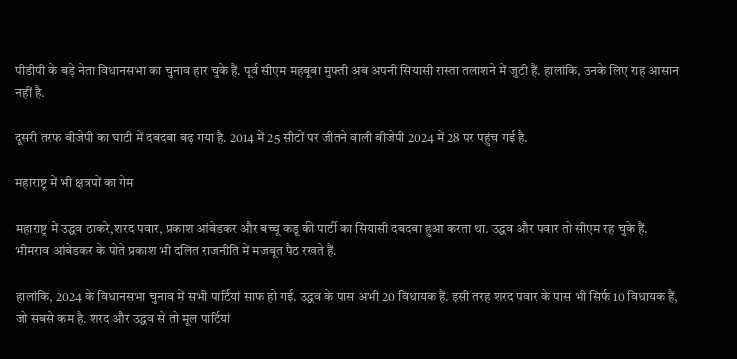पीडीपी के बड़े नेता विधानसभा का चुनाव हार चुके हैं. पूर्व सीएम महबूबा मुफ्ती अब अपनी सियासी रास्ता तलाशने में जुटी हैं. हालांकि, उनके लिए राह आसान नहीं है.

दूसरी तरफ बीजेपी का घाटी में दबदबा बढ़ गया है. 2014 में 25 सीटों पर जीतने वाली बीजेपी 2024 में 28 पर पहुंच गई है.

महाराष्ट्र में भी क्षत्रपों का गेम

महाराष्ट्र में उद्धव ठाकरे,शरद पवार, प्रकाश आंबेडकर और बच्चू कडू की पार्टी का सियासी दबदबा हुआ करता था. उद्धव और पवार तो सीएम रह चुके हैं. भीमराव आंबेडकर के पोते प्रकाश भी दलित राजनीति में मजबूत पैठ रखते हैं.

हालांकि, 2024 के विधानसभा चुनाव में सभी पार्टियां साफ हो गई. उद्धव के पास अभी 20 विधायक हैं. इसी तरह शरद पवार के पास भी सिर्फ 10 विधायक हैं, जो सबसे कम है. शरद और उद्धव से तो मूल पार्टियां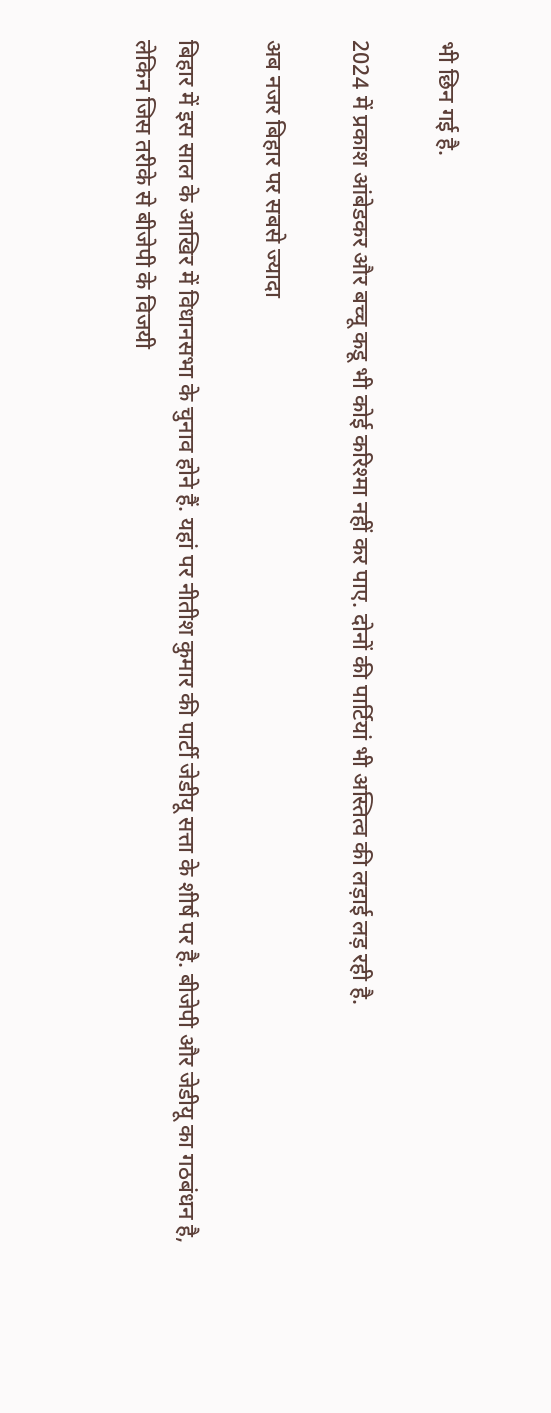भी छिन गई है.

2024 में प्रकाश आंबेडकर और बच्चू कडू भी कोई करिश्मा नहीं कर पाए. दोनों की पार्टियां भी अस्तित्व की लड़ाई लड़ रही है.

अब नजर बिहार पर सबसे ज्यादा

बिहार में इस साल के आखिर में विधानसभा के चुनाव होने हैं. यहां पर नीतीश कुमार की पार्टी जेडीयू सत्ता के शीर्ष पर है. बीजेपी और जेडीयू का गठबंधन है, लेकिन जिस तरीके से बीजेपी के विजयी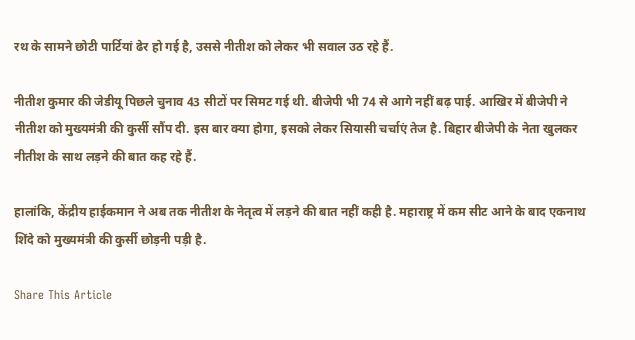रथ के सामने छोटी पार्टियां ढेर हो गई है, उससे नीतीश को लेकर भी सवाल उठ रहे हैं.

नीतीश कुमार की जेडीयू पिछले चुनाव 43 सीटों पर सिमट गई थी. बीजेपी भी 74 से आगे नहीं बढ़ पाई. आखिर में बीजेपी ने नीतीश को मुख्यमंत्री की कुर्सी सौंप दी. इस बार क्या होगा, इसको लेकर सियासी चर्चाएं तेज है. बिहार बीजेपी के नेता खुलकर नीतीश के साथ लड़ने की बात कह रहे हैं.

हालांकि, केंद्रीय हाईकमान ने अब तक नीतीश के नेतृत्व में लड़ने की बात नहीं कही है. महाराष्ट्र में कम सीट आने के बाद एकनाथ शिंदे को मुख्यमंत्री की कुर्सी छोड़नी पड़ी है.

Share This Article